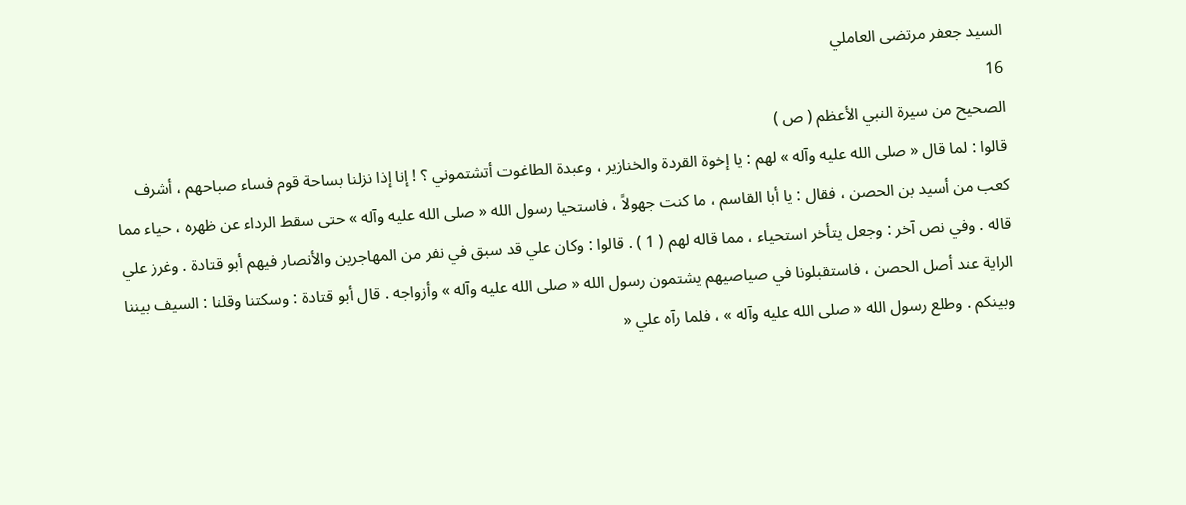السيد جعفر مرتضى العاملي
16
الصحيح من سيرة النبي الأعظم ( ص )
قالوا : لما قال « صلى الله عليه وآله » لهم : يا إخوة القردة والخنازير ، وعبدة الطاغوت أتشتموني ؟ ! إنا إذا نزلنا بساحة قوم فساء صباحهم ، أشرف كعب من أسيد بن الحصن ، فقال : يا أبا القاسم ، ما كنت جهولاً ، فاستحيا رسول الله « صلى الله عليه وآله » حتى سقط الرداء عن ظهره ، حياء مما قاله . وفي نص آخر : وجعل يتأخر استحياء ، مما قاله لهم ( 1 ) . قالوا : وكان علي قد سبق في نفر من المهاجرين والأنصار فيهم أبو قتادة . وغرز علي الراية عند أصل الحصن ، فاستقبلونا في صياصيهم يشتمون رسول الله « صلى الله عليه وآله » وأزواجه . قال أبو قتادة : وسكتنا وقلنا : السيف بيننا وبينكم . وطلع رسول الله « صلى الله عليه وآله » ، فلما رآه علي «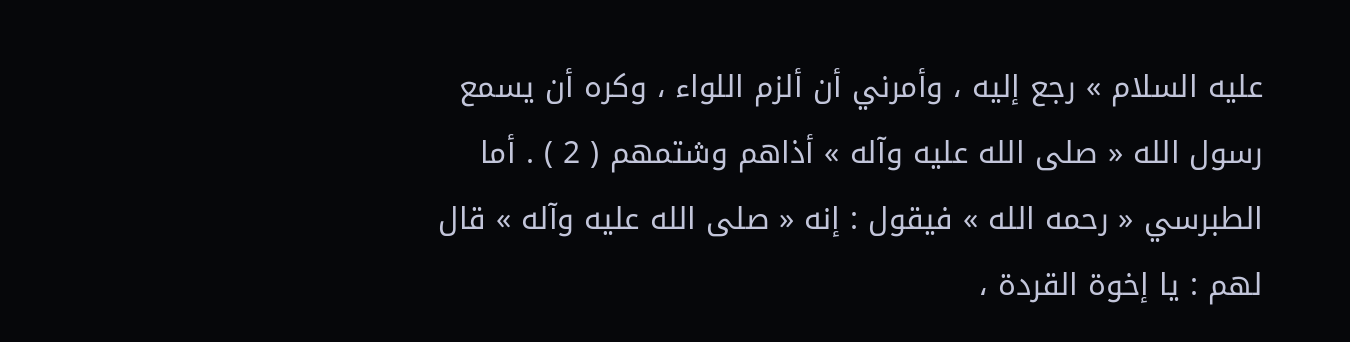عليه السلام » رجع إليه ، وأمرني أن ألزم اللواء ، وكره أن يسمع رسول الله « صلى الله عليه وآله » أذاهم وشتمهم ( 2 ) . أما الطبرسي « رحمه الله » فيقول : إنه « صلى الله عليه وآله » قال لهم : يا إخوة القردة ،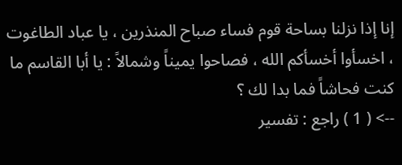إنا إذا نزلنا بساحة قوم فساء صباح المنذرين ، يا عباد الطاغوت ، اخسأوا أخسأكم الله ، فصاحوا يميناً وشمالاً : يا أبا القاسم ما كنت فحاشاً فما بدا لك ؟
--> ( 1 ) راجع : تفسير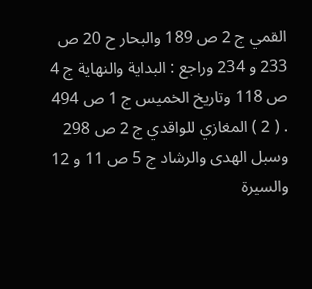القمي ج 2 ص 189 والبحار ح 20 ص 233 و 234 وراجع : البداية والنهاية ج 4 ص 118 وتاريخ الخميس ج 1 ص 494 . ( 2 ) المغازي للواقدي ج 2 ص 298 وسبل الهدى والرشاد ج 5 ص 11 و 12 والسيرة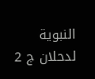النبوية لدحلان ج 2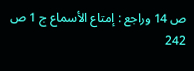ص 14 وراجع : إمتاع الأسماع ج 1 ص 242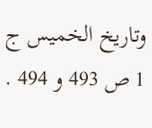وتاريخ الخميس ج 1 ص 493 و 494 .